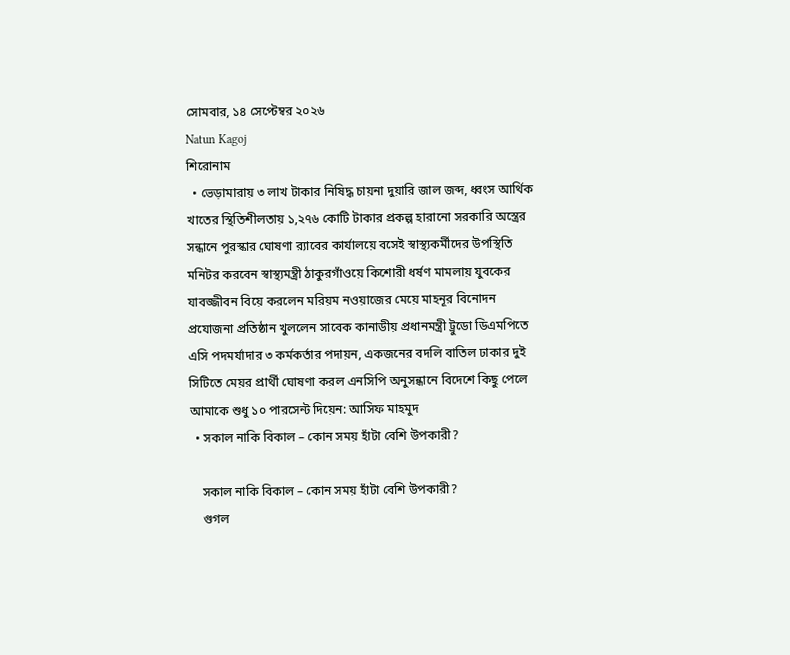সোমবার, ১৪ সেপ্টেম্বর ২০২৬
Natun Kagoj
শিরোনাম
  • ভেড়ামারায় ৩ লাখ টাকার নিষিদ্ধ চায়না দুয়ারি জাল জব্দ, ধ্বংস আর্থিক খাতের স্থিতিশীলতায় ১,২৭৬ কোটি টাকার প্রকল্প হারানো সরকারি অস্ত্রের সন্ধানে পুরস্কার ঘোষণা র‍্যাবের কার্যালয়ে বসেই স্বাস্থ্যকর্মীদের উপস্থিতি মনিটর করবেন স্বাস্থ্যমন্ত্রী ঠাকুরগাঁওয়ে কিশোরী ধর্ষণ মামলায় যুবকের যাবজ্জীবন বিয়ে করলেন মরিয়ম নওয়াজের মেয়ে মাহনূর বিনোদন প্রযোজনা প্রতিষ্ঠান খুললেন সাবেক কানাডীয় প্রধানমন্ত্রী ট্রুডো ডিএমপিতে এসি পদমর্যাদার ৩ কর্মকর্তার পদায়ন, একজনের বদলি বাতিল ঢাকার দুই সিটিতে মেয়র প্রার্থী ঘোষণা করল এনসিপি অনুসন্ধানে বিদেশে কিছু পেলে আমাকে শুধু ১০ পারসেন্ট দিয়েন: আসিফ মাহমুদ
  • সকাল নাকি বিকাল – কোন সময় হাঁটা বেশি উপকারী?

    সকাল নাকি বিকাল – কোন সময় হাঁটা বেশি উপকারী?
    গুগল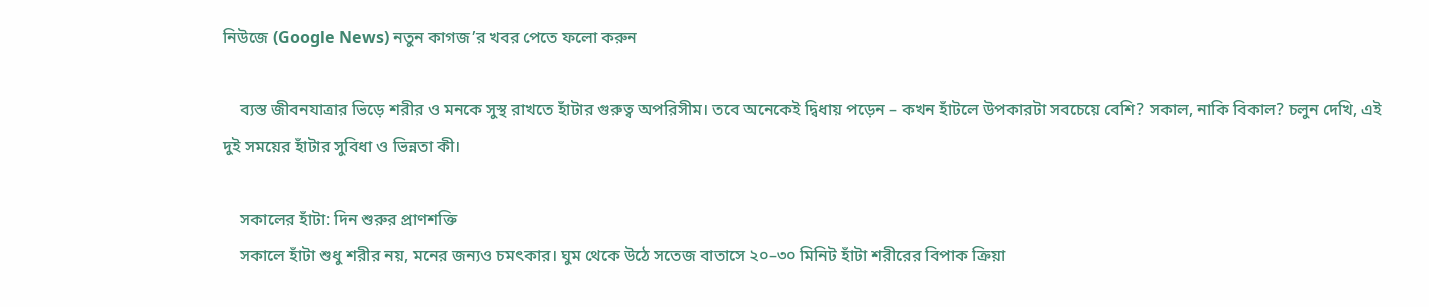নিউজে (Google News) নতুন কাগজ’র খবর পেতে ফলো করুন

    ব্যস্ত জীবনযাত্রার ভিড়ে শরীর ও মনকে সুস্থ রাখতে হাঁটার গুরুত্ব অপরিসীম। তবে অনেকেই দ্বিধায় পড়েন – কখন হাঁটলে উপকারটা সবচেয়ে বেশি? সকাল, নাকি বিকাল? চলুন দেখি, এই দুই সময়ের হাঁটার সুবিধা ও ভিন্নতা কী।

    সকালের হাঁটা: দিন শুরুর প্রাণশক্তি
    সকালে হাঁটা শুধু শরীর নয়, মনের জন্যও চমৎকার। ঘুম থেকে উঠে সতেজ বাতাসে ২০–৩০ মিনিট হাঁটা শরীরের বিপাক ক্রিয়া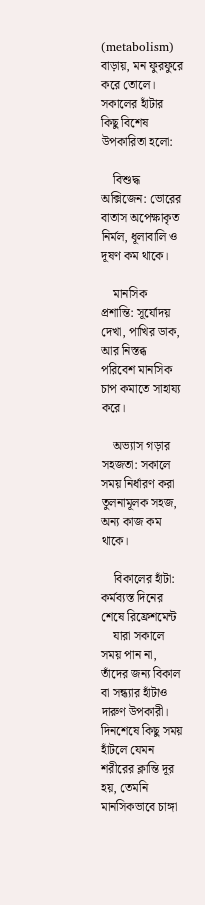(metabolism) বাড়ায়, মন ফুরফুরে করে তোলে। সকালের হাঁটার কিছু বিশেষ উপকারিতা হলো:

    বিশুদ্ধ অক্সিজেন: ভোরের বাতাস অপেক্ষাকৃত নির্মল, ধূলাবালি ও দূষণ কম থাকে।

    মানসিক প্রশান্তি: সূর্যোদয় দেখা, পাখির ডাক, আর নিস্তব্ধ পরিবেশ মানসিক চাপ কমাতে সাহায্য করে।

    অভ্যাস গড়ার সহজতা: সকালে সময় নির্ধারণ করা তুলনামূলক সহজ, অন্য কাজ কম থাকে।

    বিকালের হাঁটা: কর্মব্যস্ত দিনের শেষে রিফ্রেশমেন্ট
    যারা সকালে সময় পান না, তাঁদের জন্য বিকাল বা সন্ধ্যার হাঁটাও দারুণ উপকারী। দিনশেষে কিছু সময় হাঁটলে যেমন শরীরের ক্লান্তি দূর হয়, তেমনি মানসিকভাবে চাঙ্গা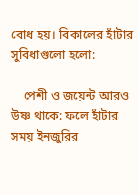বোধ হয়। বিকালের হাঁটার সুবিধাগুলো হলো:

    পেশী ও জয়েন্ট আরও উষ্ণ থাকে: ফলে হাঁটার সময় ইনজুরির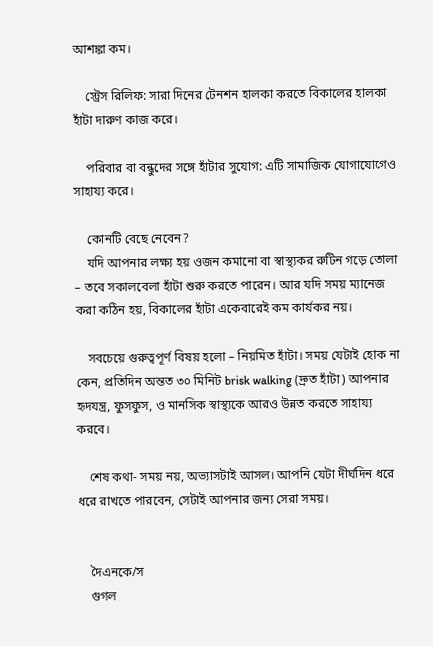আশঙ্কা কম।

    স্ট্রেস রিলিফ: সারা দিনের টেনশন হালকা করতে বিকালের হালকা হাঁটা দারুণ কাজ করে।

    পরিবার বা বন্ধুদের সঙ্গে হাঁটার সুযোগ: এটি সামাজিক যোগাযোগেও সাহায্য করে।

    কোনটি বেছে নেবেন?
    যদি আপনার লক্ষ্য হয় ওজন কমানো বা স্বাস্থ্যকর রুটিন গড়ে তোলা – তবে সকালবেলা হাঁটা শুরু করতে পারেন। আর যদি সময় ম্যানেজ করা কঠিন হয়, বিকালের হাঁটা একেবারেই কম কার্যকর নয়।

    সবচেয়ে গুরুত্বপূর্ণ বিষয় হলো – নিয়মিত হাঁটা। সময় যেটাই হোক না কেন, প্রতিদিন অন্তত ৩০ মিনিট brisk walking (দ্রুত হাঁটা) আপনার হৃদযন্ত্র, ফুসফুস, ও মানসিক স্বাস্থ্যকে আরও উন্নত করতে সাহায্য করবে।

    শেষ কথা- সময় নয়, অভ্যাসটাই আসল। আপনি যেটা দীর্ঘদিন ধরে ধরে রাখতে পারবেন, সেটাই আপনার জন্য সেরা সময়।


    দৈএনকে/স
    গুগল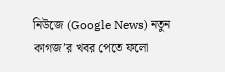নিউজে (Google News) নতুন কাগজ’র খবর পেতে ফলো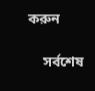করুন

    সর্বশেষ